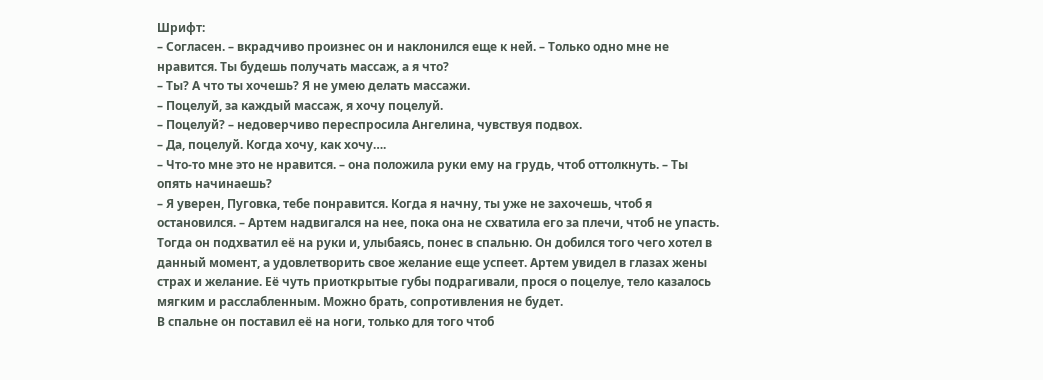Шрифт:
– Согласен. – вкрадчиво произнес он и наклонился еще к ней. – Только одно мне не нравится. Ты будешь получать массаж, а я что?
– Ты? А что ты хочешь? Я не умею делать массажи.
– Поцелуй, за каждый массаж, я хочу поцелуй.
– Поцелуй? – недоверчиво переспросила Ангелина, чувствуя подвох.
– Да, поцелуй. Когда хочу, как хочу….
– Что-то мне это не нравится. – она положила руки ему на грудь, чтоб оттолкнуть. – Ты опять начинаешь?
– Я уверен, Пуговка, тебе понравится. Когда я начну, ты уже не захочешь, чтоб я остановился. – Артем надвигался на нее, пока она не схватила его за плечи, чтоб не упасть.
Тогда он подхватил её на руки и, улыбаясь, понес в спальню. Он добился того чего хотел в данный момент, а удовлетворить свое желание еще успеет. Артем увидел в глазах жены страх и желание. Её чуть приоткрытые губы подрагивали, прося о поцелуе, тело казалось мягким и расслабленным. Можно брать, сопротивления не будет.
В спальне он поставил её на ноги, только для того чтоб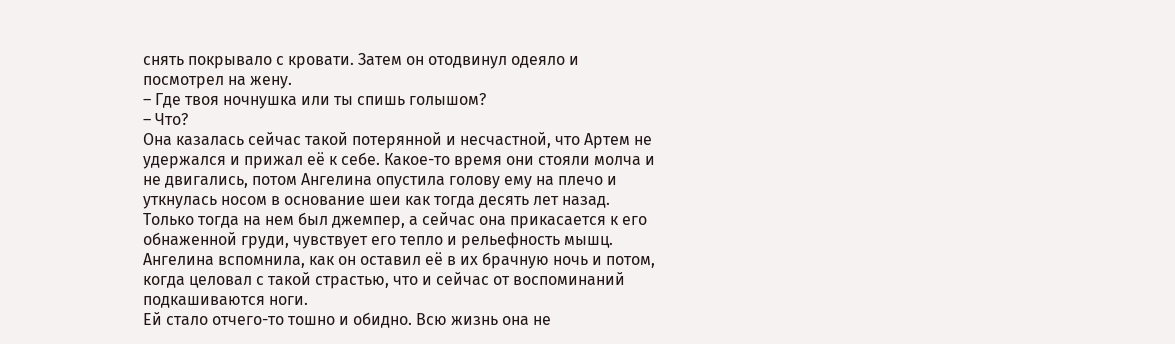снять покрывало с кровати. Затем он отодвинул одеяло и посмотрел на жену.
– Где твоя ночнушка или ты спишь голышом?
– Что?
Она казалась сейчас такой потерянной и несчастной, что Артем не удержался и прижал её к себе. Какое-то время они стояли молча и не двигались, потом Ангелина опустила голову ему на плечо и уткнулась носом в основание шеи как тогда десять лет назад. Только тогда на нем был джемпер, а сейчас она прикасается к его обнаженной груди, чувствует его тепло и рельефность мышц. Ангелина вспомнила, как он оставил её в их брачную ночь и потом, когда целовал с такой страстью, что и сейчас от воспоминаний подкашиваются ноги.
Ей стало отчего-то тошно и обидно. Всю жизнь она не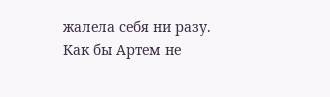жалела себя ни разу. Как бы Артем не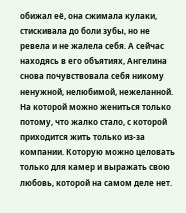обижал её, она сжимала кулаки, стискивала до боли зубы, но не ревела и не жалела себя. А сейчас находясь в его объятиях, Ангелина снова почувствовала себя никому ненужной, нелюбимой, нежеланной. На которой можно жениться только потому, что жалко стало, с которой приходится жить только из-за компании. Которую можно целовать только для камер и выражать свою любовь, которой на самом деле нет.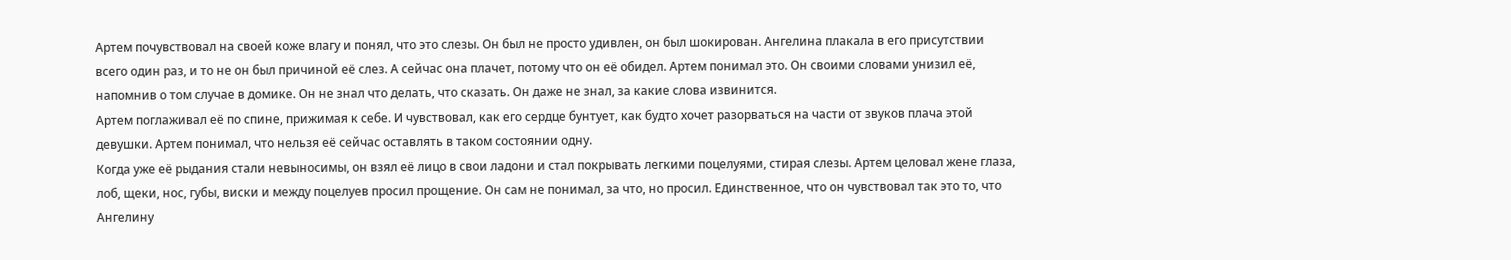Артем почувствовал на своей коже влагу и понял, что это слезы. Он был не просто удивлен, он был шокирован. Ангелина плакала в его присутствии всего один раз, и то не он был причиной её слез. А сейчас она плачет, потому что он её обидел. Артем понимал это. Он своими словами унизил её, напомнив о том случае в домике. Он не знал что делать, что сказать. Он даже не знал, за какие слова извинится.
Артем поглаживал её по спине, прижимая к себе. И чувствовал, как его сердце бунтует, как будто хочет разорваться на части от звуков плача этой девушки. Артем понимал, что нельзя её сейчас оставлять в таком состоянии одну.
Когда уже её рыдания стали невыносимы, он взял её лицо в свои ладони и стал покрывать легкими поцелуями, стирая слезы. Артем целовал жене глаза, лоб, щеки, нос, губы, виски и между поцелуев просил прощение. Он сам не понимал, за что, но просил. Единственное, что он чувствовал так это то, что Ангелину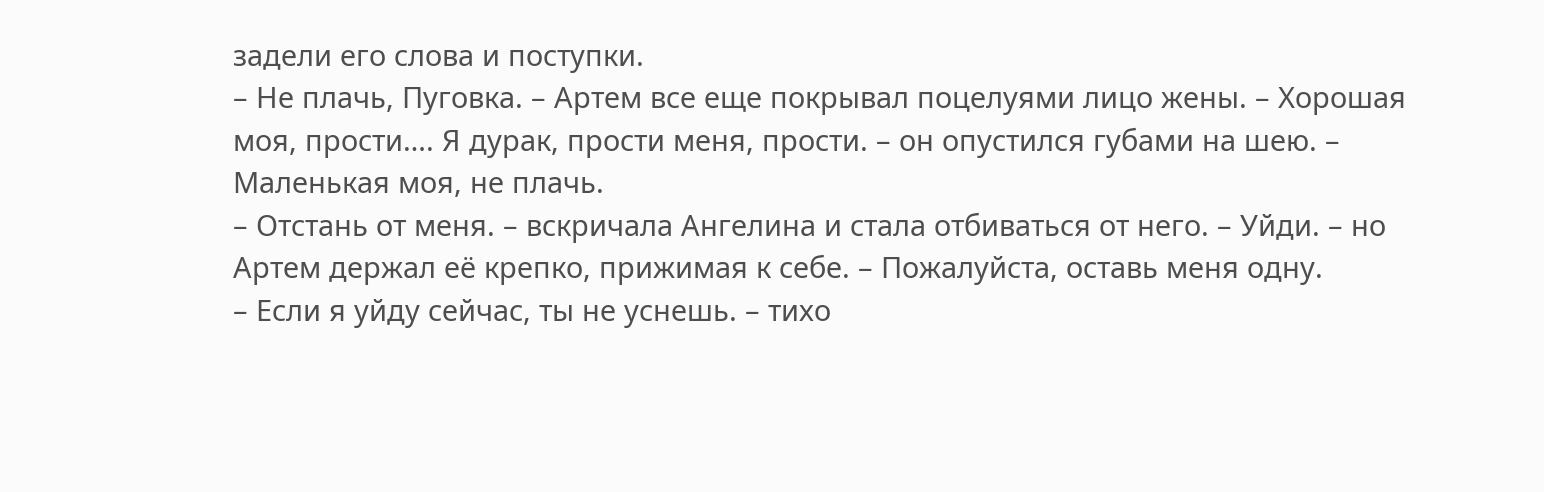задели его слова и поступки.
– Не плачь, Пуговка. – Артем все еще покрывал поцелуями лицо жены. – Хорошая моя, прости…. Я дурак, прости меня, прости. – он опустился губами на шею. – Маленькая моя, не плачь.
– Отстань от меня. – вскричала Ангелина и стала отбиваться от него. – Уйди. – но Артем держал её крепко, прижимая к себе. – Пожалуйста, оставь меня одну.
– Если я уйду сейчас, ты не уснешь. – тихо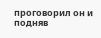проговорил он и подняв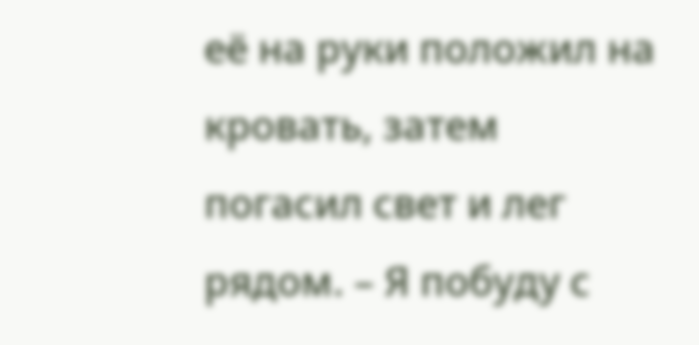её на руки положил на кровать, затем погасил свет и лег рядом. – Я побуду с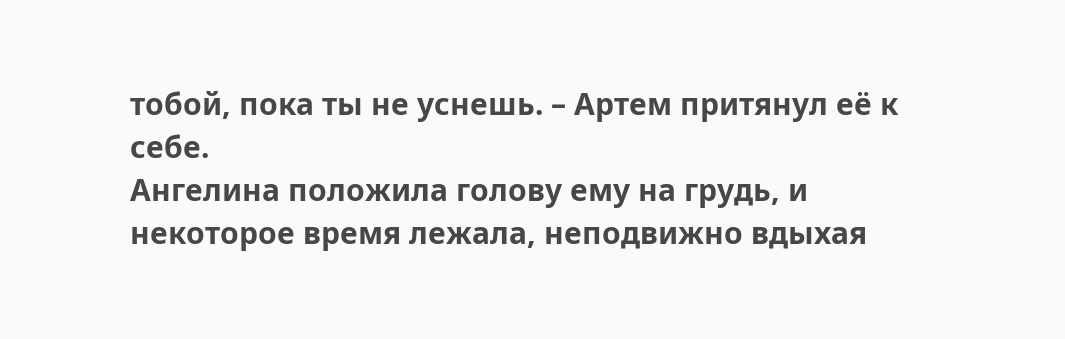тобой, пока ты не уснешь. – Артем притянул её к себе.
Ангелина положила голову ему на грудь, и некоторое время лежала, неподвижно вдыхая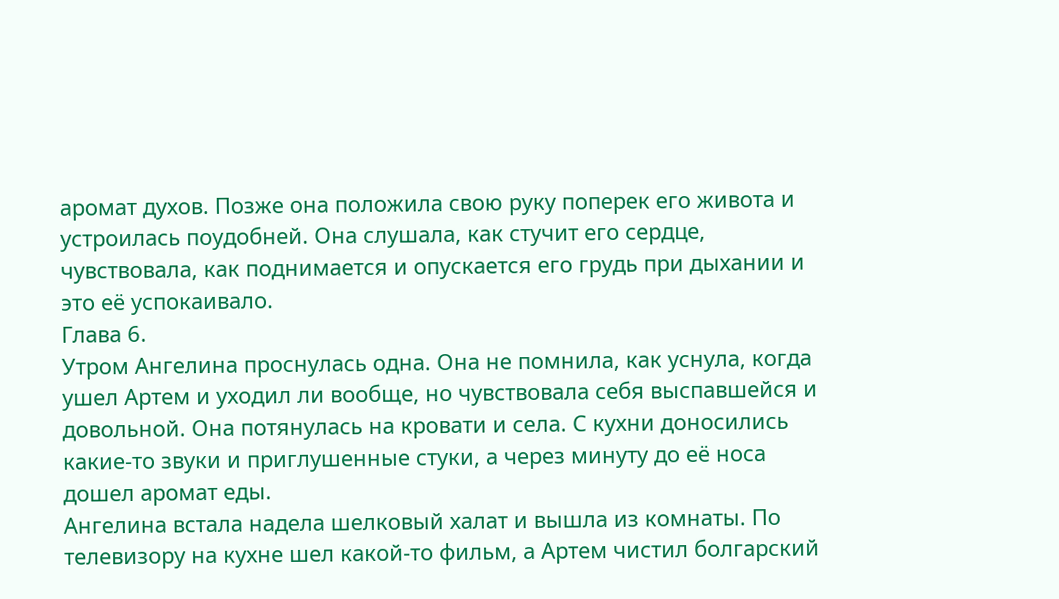аромат духов. Позже она положила свою руку поперек его живота и устроилась поудобней. Она слушала, как стучит его сердце, чувствовала, как поднимается и опускается его грудь при дыхании и это её успокаивало.
Глава 6.
Утром Ангелина проснулась одна. Она не помнила, как уснула, когда ушел Артем и уходил ли вообще, но чувствовала себя выспавшейся и довольной. Она потянулась на кровати и села. С кухни доносились какие-то звуки и приглушенные стуки, а через минуту до её носа дошел аромат еды.
Ангелина встала надела шелковый халат и вышла из комнаты. По телевизору на кухне шел какой-то фильм, а Артем чистил болгарский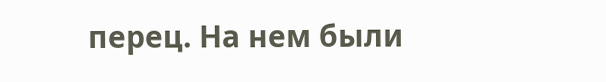перец. На нем были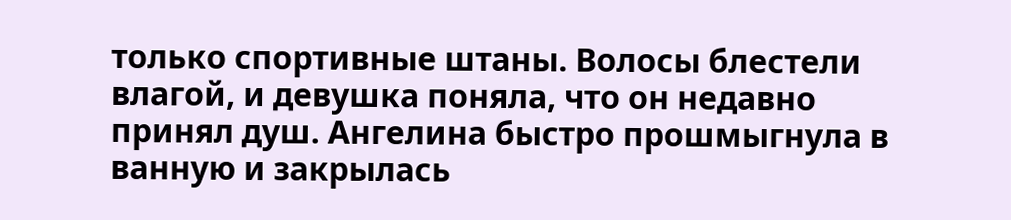только спортивные штаны. Волосы блестели влагой, и девушка поняла, что он недавно принял душ. Ангелина быстро прошмыгнула в ванную и закрылась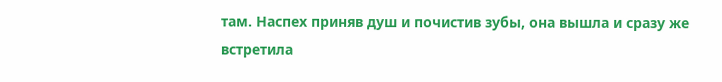там. Наспех приняв душ и почистив зубы, она вышла и сразу же встретила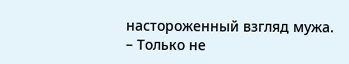настороженный взгляд мужа.
– Только не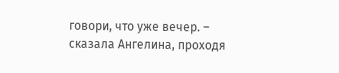говори, что уже вечер. – сказала Ангелина, проходя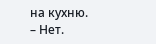на кухню.
– Нет.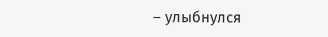– улыбнулся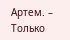Артем. – Только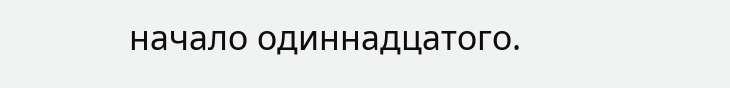начало одиннадцатого.